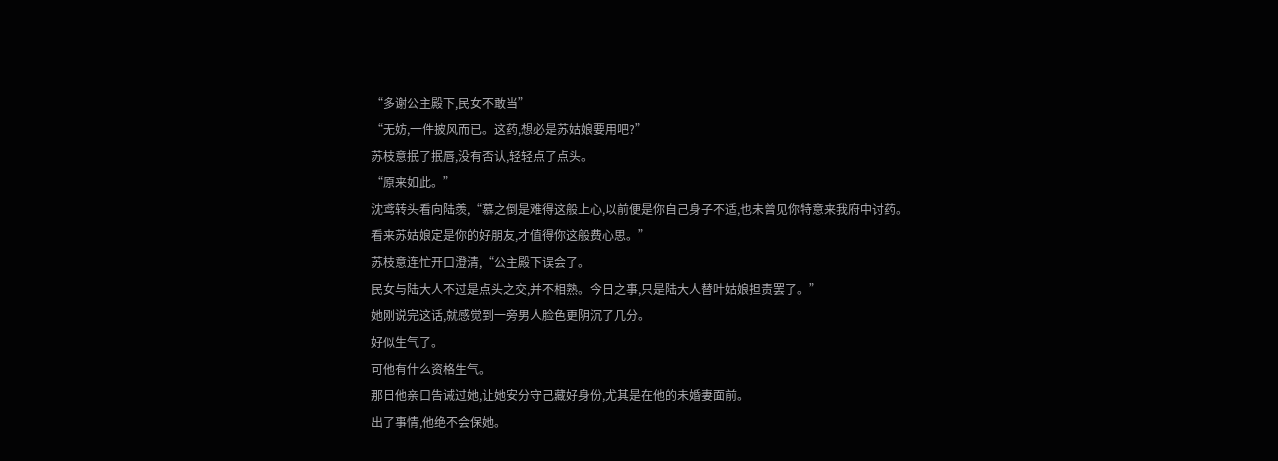“多谢公主殿下,民女不敢当”
“无妨,一件披风而已。这药,想必是苏姑娘要用吧?”
苏枝意抿了抿唇,没有否认,轻轻点了点头。
“原来如此。”
沈鸢转头看向陆羡,“慕之倒是难得这般上心,以前便是你自己身子不适,也未曾见你特意来我府中讨药。
看来苏姑娘定是你的好朋友,才值得你这般费心思。”
苏枝意连忙开口澄清,“公主殿下误会了。
民女与陆大人不过是点头之交,并不相熟。今日之事,只是陆大人替叶姑娘担责罢了。”
她刚说完这话,就感觉到一旁男人脸色更阴沉了几分。
好似生气了。
可他有什么资格生气。
那日他亲口告诫过她,让她安分守己藏好身份,尤其是在他的未婚妻面前。
出了事情,他绝不会保她。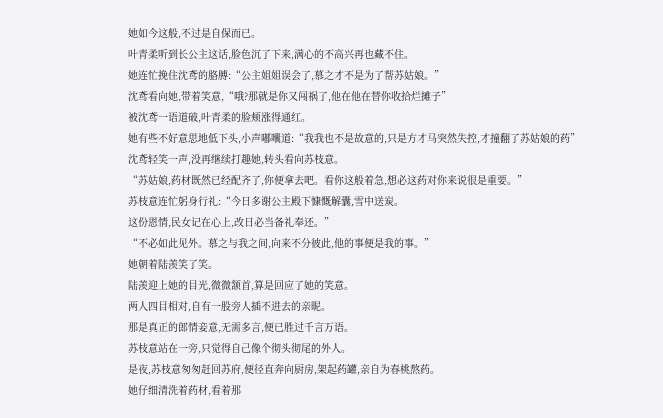她如今这般,不过是自保而已。
叶青柔听到长公主这话,脸色沉了下来,满心的不高兴再也藏不住。
她连忙挽住沈鸢的胳膊:“公主姐姐误会了,慕之才不是为了帮苏姑娘。”
沈鸢看向她,带着笑意,“哦?那就是你又闯祸了,他在他在替你收拾烂摊子”
被沈鸢一语道破,叶青柔的脸颊涨得通红。
她有些不好意思地低下头,小声嘟囔道:“我我也不是故意的,只是方才马突然失控,才撞翻了苏姑娘的药”
沈鸢轻笑一声,没再继续打趣她,转头看向苏枝意。
“苏姑娘,药材既然已经配齐了,你便拿去吧。看你这般着急,想必这药对你来说很是重要。”
苏枝意连忙躬身行礼:“今日多谢公主殿下慷慨解囊,雪中送炭。
这份恩情,民女记在心上,改日必当备礼奉还。”
“不必如此见外。慕之与我之间,向来不分彼此,他的事便是我的事。”
她朝着陆羡笑了笑。
陆羡迎上她的目光,微微颔首,算是回应了她的笑意。
两人四目相对,自有一股旁人插不进去的亲昵。
那是真正的郎情妾意,无需多言,便已胜过千言万语。
苏枝意站在一旁,只觉得自己像个彻头彻尾的外人。
是夜,苏枝意匆匆赶回苏府,便径直奔向厨房,架起药罐,亲自为春桃熬药。
她仔细清洗着药材,看着那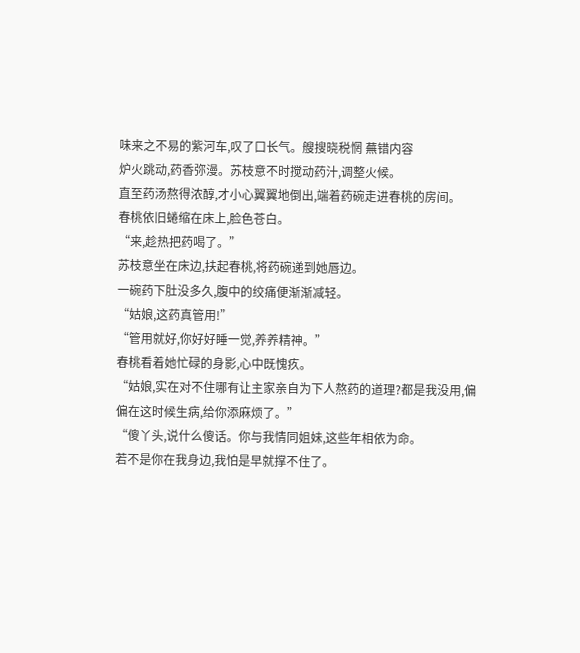味来之不易的紫河车,叹了口长气。艘搜晓税惘 蕪错内容
炉火跳动,药香弥漫。苏枝意不时搅动药汁,调整火候。
直至药汤熬得浓醇,才小心翼翼地倒出,端着药碗走进春桃的房间。
春桃依旧蜷缩在床上,脸色苍白。
“来,趁热把药喝了。”
苏枝意坐在床边,扶起春桃,将药碗递到她唇边。
一碗药下肚没多久,腹中的绞痛便渐渐减轻。
“姑娘,这药真管用!”
“管用就好,你好好睡一觉,养养精神。”
春桃看着她忙碌的身影,心中既愧疚。
“姑娘,实在对不住哪有让主家亲自为下人熬药的道理?都是我没用,偏偏在这时候生病,给你添麻烦了。”
“傻丫头,说什么傻话。你与我情同姐妹,这些年相依为命。
若不是你在我身边,我怕是早就撑不住了。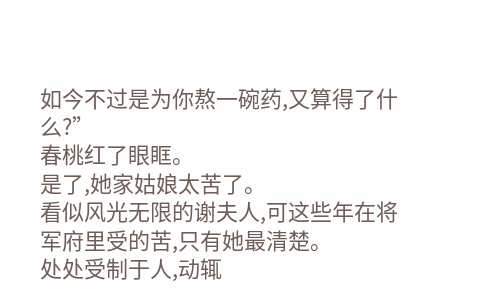如今不过是为你熬一碗药,又算得了什么?”
春桃红了眼眶。
是了,她家姑娘太苦了。
看似风光无限的谢夫人,可这些年在将军府里受的苦,只有她最清楚。
处处受制于人,动辄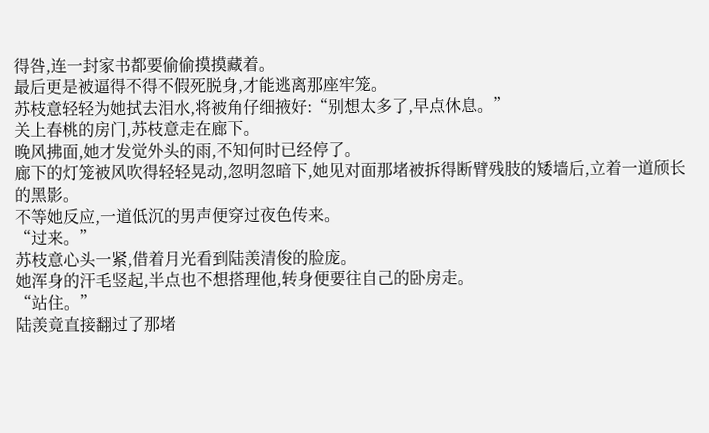得咎,连一封家书都要偷偷摸摸藏着。
最后更是被逼得不得不假死脱身,才能逃离那座牢笼。
苏枝意轻轻为她拭去泪水,将被角仔细掖好:“别想太多了,早点休息。”
关上春桃的房门,苏枝意走在廊下。
晚风拂面,她才发觉外头的雨,不知何时已经停了。
廊下的灯笼被风吹得轻轻晃动,忽明忽暗下,她见对面那堵被拆得断臂残肢的矮墙后,立着一道颀长的黑影。
不等她反应,一道低沉的男声便穿过夜色传来。
“过来。”
苏枝意心头一紧,借着月光看到陆羡清俊的脸庞。
她浑身的汗毛竖起,半点也不想搭理他,转身便要往自己的卧房走。
“站住。”
陆羡竟直接翻过了那堵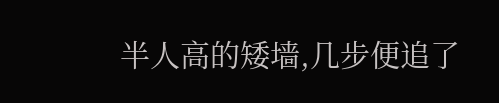半人高的矮墙,几步便追了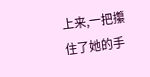上来,一把攥住了她的手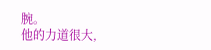腕。
他的力道很大,